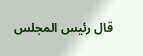قال رئيس المجلس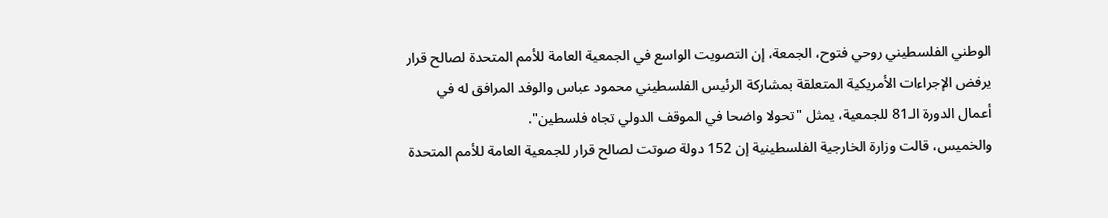الوطني الفلسطيني روحي فتوح، الجمعة، إن التصويت الواسع في الجمعية العامة للأمم المتحدة لصالح قرار يرفض الإجراءات الأمريكية المتعلقة بمشاركة الرئيس الفلسطيني محمود عباس والوفد المرافق له في أعمال الدورة الـ81 للجمعية، يمثل "تحولا واضحا في الموقف الدولي تجاه فلسطين".
والخميس، قالت وزارة الخارجية الفلسطينية إن 152 دولة صوتت لصالح قرار للجمعية العامة للأمم المتحدة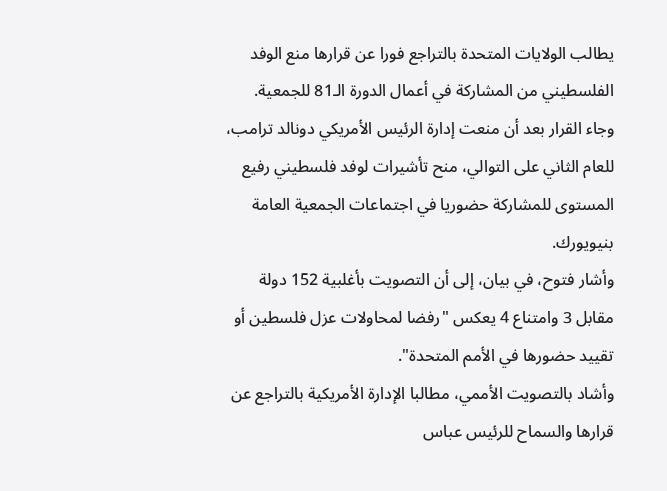يطالب الولايات المتحدة بالتراجع فورا عن قرارها منع الوفد الفلسطيني من المشاركة في أعمال الدورة الـ81 للجمعية.
وجاء القرار بعد أن منعت إدارة الرئيس الأمريكي دونالد ترامب، للعام الثاني على التوالي، منح تأشيرات لوفد فلسطيني رفيع المستوى للمشاركة حضوريا في اجتماعات الجمعية العامة بنيويورك.
وأشار فتوح، في بيان، إلى أن التصويت بأغلبية 152 دولة مقابل 3 وامتناع 4 يعكس "رفضا لمحاولات عزل فلسطين أو تقييد حضورها في الأمم المتحدة".
وأشاد بالتصويت الأممي، مطالبا الإدارة الأمريكية بالتراجع عن قرارها والسماح للرئيس عباس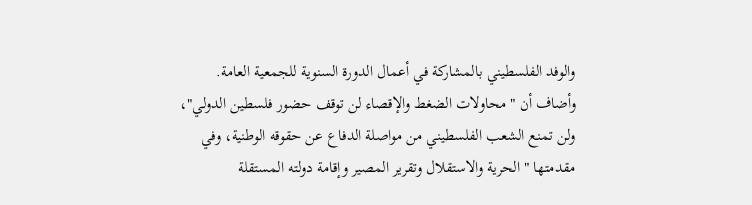والوفد الفلسطيني بالمشاركة في أعمال الدورة السنوية للجمعية العامة.
وأضاف أن "محاولات الضغط والإقصاء لن توقف حضور فلسطين الدولي"، ولن تمنع الشعب الفلسطيني من مواصلة الدفاع عن حقوقه الوطنية، وفي مقدمتها "الحرية والاستقلال وتقرير المصير وإقامة دولته المستقلة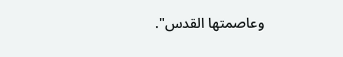وعاصمتها القدس".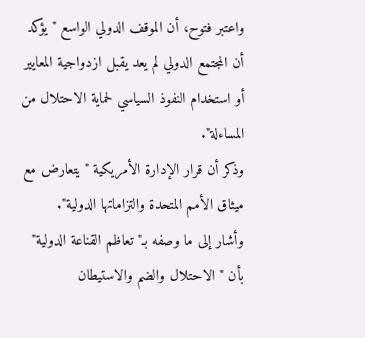واعتبر فتوح، أن الموقف الدولي الواسع "يؤكد أن المجتمع الدولي لم يعد يقبل ازدواجية المعايير أو استخدام النفوذ السياسي لحماية الاحتلال من المساءلة".
وذكر أن قرار الإدارة الأمريكية "يتعارض مع ميثاق الأمم المتحدة والتزاماتها الدولية".
وأشار إلى ما وصفه بـ"تعاظم القناعة الدولية" بأن "الاحتلال والضم والاستيطان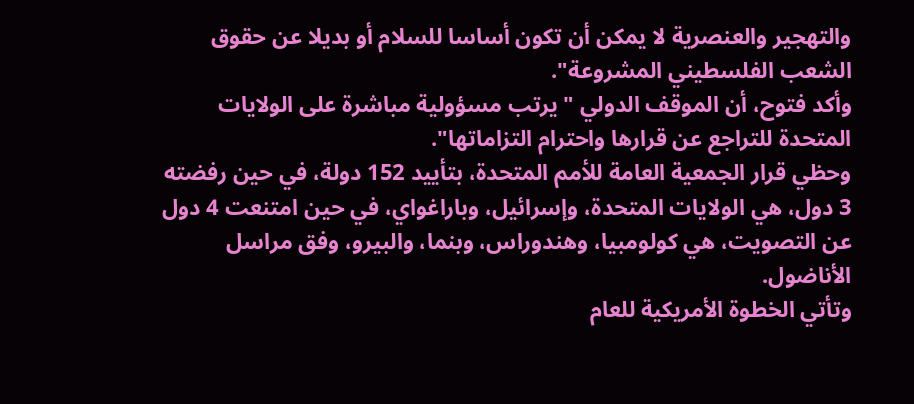والتهجير والعنصرية لا يمكن أن تكون أساسا للسلام أو بديلا عن حقوق الشعب الفلسطيني المشروعة".
وأكد فتوح، أن الموقف الدولي "يرتب مسؤولية مباشرة على الولايات المتحدة للتراجع عن قرارها واحترام التزاماتها".
وحظي قرار الجمعية العامة للأمم المتحدة، بتأييد 152 دولة، في حين رفضته 3 دول، هي الولايات المتحدة، وإسرائيل، وباراغواي، في حين امتنعت 4 دول عن التصويت، هي كولومبيا، وهندوراس، وبنما، والبيرو، وفق مراسل الأناضول.
وتأتي الخطوة الأمريكية للعام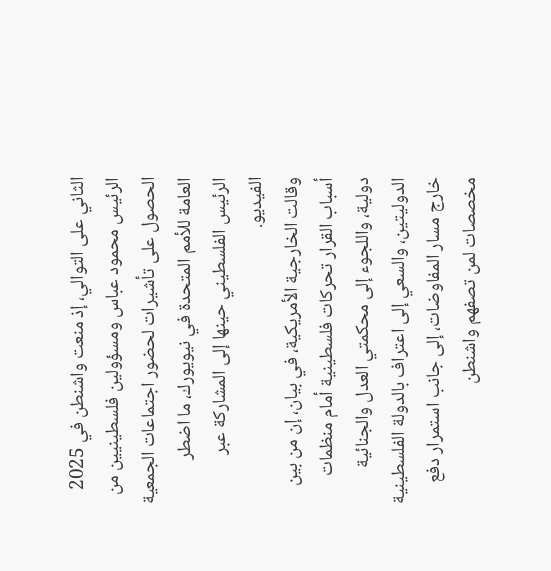الثاني على التوالي، إذ منعت واشنطن في 2025 الرئيس محمود عباس ومسؤولين فلسطينيين من الحصول على تأشيرات لحضور اجتماعات الجمعية العامة للأمم المتحدة في نيويورك، ما اضطر الرئيس الفلسطيني حينها إلى المشاركة عبر الفيديو.
وقالت الخارجية الأمريكية، في بيان، إن من بين أسباب القرار تحركات فلسطينية أمام منظمات دولية، واللجوء إلى محكمتي العدل والجنائية الدوليتين، والسعي إلى اعتراف بالدولة الفلسطينية خارج مسار المفاوضات، إلى جانب استمرار دفع مخصصات لمن تصفهم واشنطن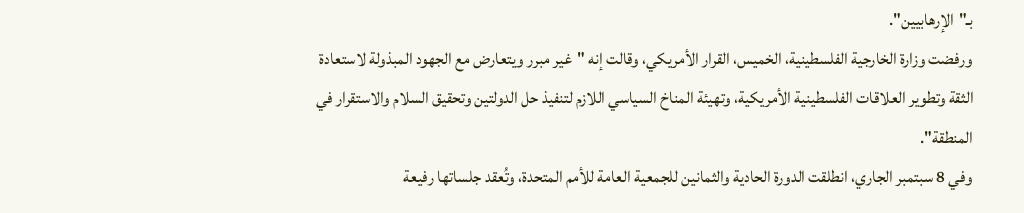بـ"الإرهابيين".
ورفضت وزارة الخارجية الفلسطينية، الخميس، القرار الأمريكي، وقالت إنه "غير مبرر ويتعارض مع الجهود المبذولة لاستعادة الثقة وتطوير العلاقات الفلسطينية الأمريكية، وتهيئة المناخ السياسي اللازم لتنفيذ حل الدولتين وتحقيق السلام والاستقرار في المنطقة".
وفي 8 سبتمبر الجاري، انطلقت الدورة الحادية والثمانين للجمعية العامة للأمم المتحدة، وتُعقد جلساتها رفيعة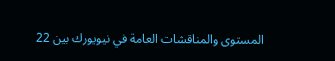المستوى والمناقشات العامة في نيويورك بين 22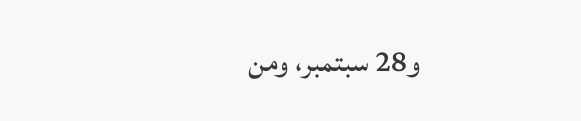و28 سبتمبر، ومن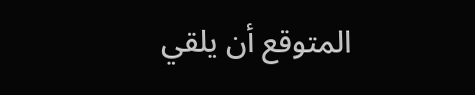المتوقع أن يلقي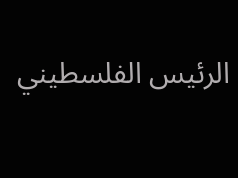الرئيس الفلسطيني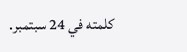كلمته في 24 سبتمبر.